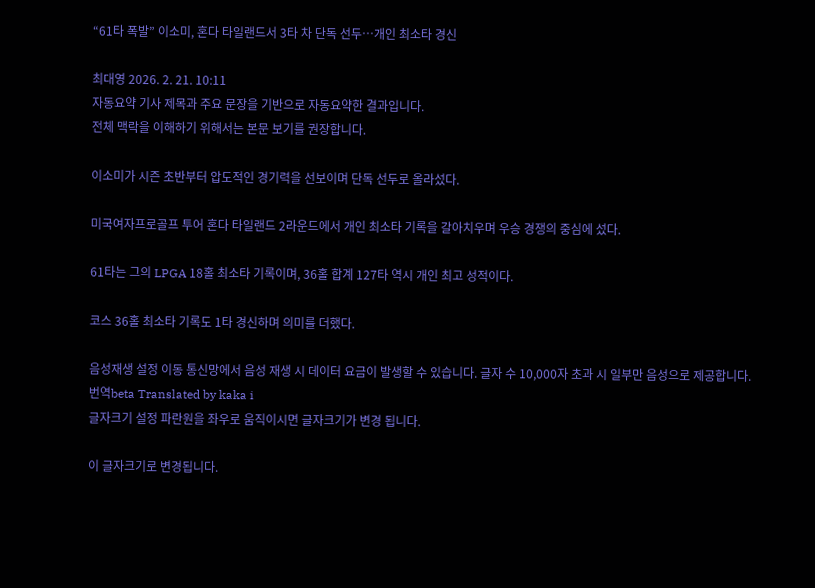“61타 폭발” 이소미, 혼다 타일랜드서 3타 차 단독 선두…개인 최소타 경신

최대영 2026. 2. 21. 10:11
자동요약 기사 제목과 주요 문장을 기반으로 자동요약한 결과입니다.
전체 맥락을 이해하기 위해서는 본문 보기를 권장합니다.

이소미가 시즌 초반부터 압도적인 경기력을 선보이며 단독 선두로 올라섰다.

미국여자프로골프 투어 혼다 타일랜드 2라운드에서 개인 최소타 기록을 갈아치우며 우승 경쟁의 중심에 섰다.

61타는 그의 LPGA 18홀 최소타 기록이며, 36홀 합계 127타 역시 개인 최고 성적이다.

코스 36홀 최소타 기록도 1타 경신하며 의미를 더했다.

음성재생 설정 이동 통신망에서 음성 재생 시 데이터 요금이 발생할 수 있습니다. 글자 수 10,000자 초과 시 일부만 음성으로 제공합니다.
번역beta Translated by kaka i
글자크기 설정 파란원을 좌우로 움직이시면 글자크기가 변경 됩니다.

이 글자크기로 변경됩니다.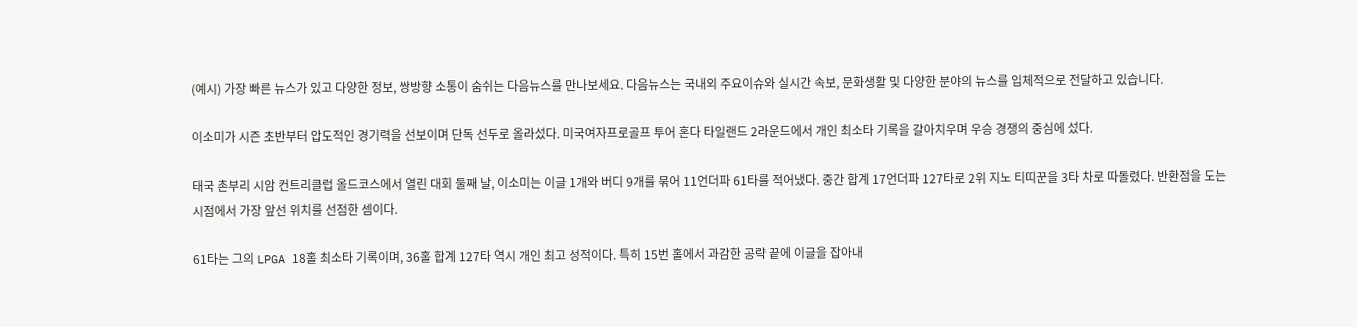(예시) 가장 빠른 뉴스가 있고 다양한 정보, 쌍방향 소통이 숨쉬는 다음뉴스를 만나보세요. 다음뉴스는 국내외 주요이슈와 실시간 속보, 문화생활 및 다양한 분야의 뉴스를 입체적으로 전달하고 있습니다.

이소미가 시즌 초반부터 압도적인 경기력을 선보이며 단독 선두로 올라섰다. 미국여자프로골프 투어 혼다 타일랜드 2라운드에서 개인 최소타 기록을 갈아치우며 우승 경쟁의 중심에 섰다.

태국 촌부리 시암 컨트리클럽 올드코스에서 열린 대회 둘째 날, 이소미는 이글 1개와 버디 9개를 묶어 11언더파 61타를 적어냈다. 중간 합계 17언더파 127타로 2위 지노 티띠꾼을 3타 차로 따돌렸다. 반환점을 도는 시점에서 가장 앞선 위치를 선점한 셈이다.

61타는 그의 LPGA 18홀 최소타 기록이며, 36홀 합계 127타 역시 개인 최고 성적이다. 특히 15번 홀에서 과감한 공략 끝에 이글을 잡아내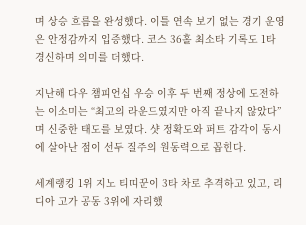며 상승 흐름을 완성했다. 이틀 연속 보기 없는 경기 운영은 안정감까지 입증했다. 코스 36홀 최소타 기록도 1타 경신하며 의미를 더했다.

지난해 다우 챔피언십 우승 이후 두 번째 정상에 도전하는 이소미는 “최고의 라운드였지만 아직 끝나지 않았다”며 신중한 태도를 보였다. 샷 정확도와 퍼트 감각이 동시에 살아난 점이 선두 질주의 원동력으로 꼽힌다.

세계랭킹 1위 지노 티띠꾼이 3타 차로 추격하고 있고, 리디아 고가 공동 3위에 자리했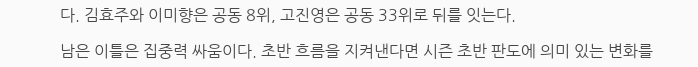다. 김효주와 이미향은 공동 8위, 고진영은 공동 33위로 뒤를 잇는다.

남은 이틀은 집중력 싸움이다. 초반 흐름을 지켜낸다면 시즌 초반 판도에 의미 있는 변화를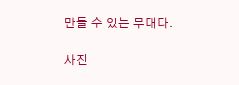만들 수 있는 무대다.

사진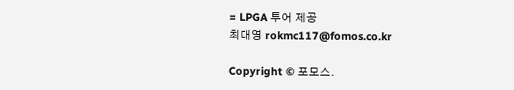= LPGA 투어 제공
최대영 rokmc117@fomos.co.kr

Copyright © 포모스.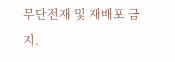무단전재 및 재배포 금지.